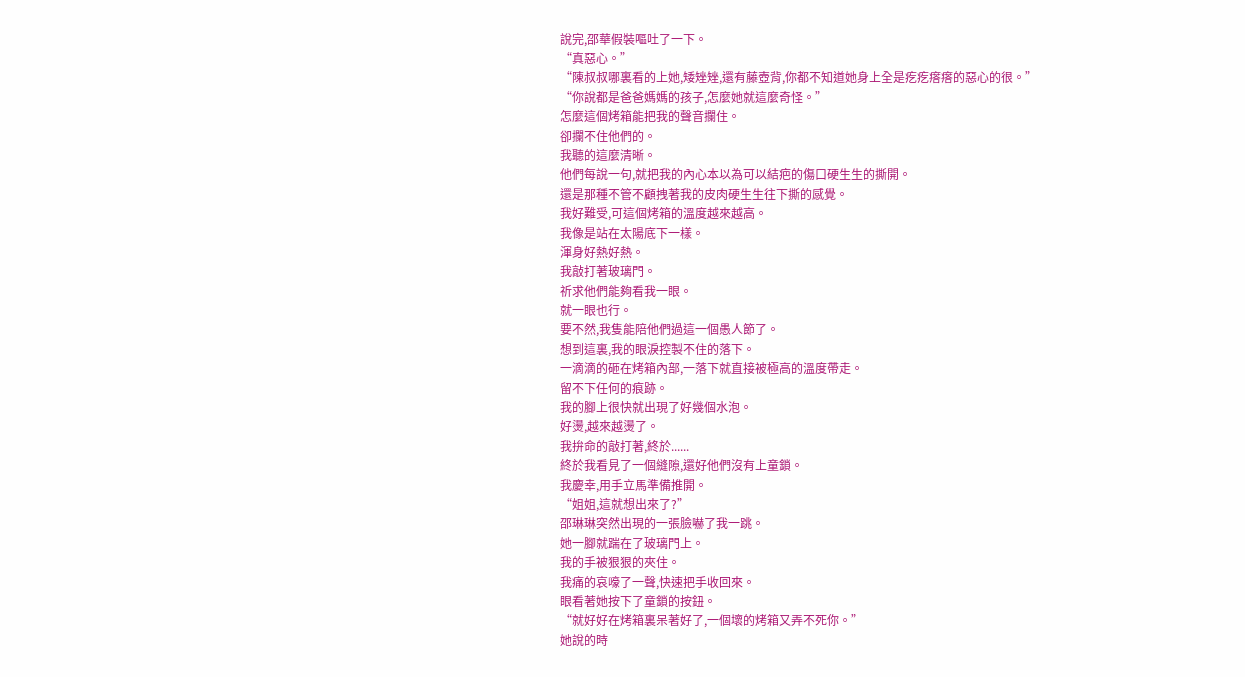說完,邵華假裝嘔吐了一下。
“真惡心。”
“陳叔叔哪裏看的上她,矮矬矬,還有藤壺背,你都不知道她身上全是疙疙瘩瘩的惡心的很。”
“你說都是爸爸媽媽的孩子,怎麼她就這麼奇怪。”
怎麼這個烤箱能把我的聲音攔住。
卻攔不住他們的。
我聽的這麼清晰。
他們每說一句,就把我的內心本以為可以結疤的傷口硬生生的撕開。
還是那種不管不顧拽著我的皮肉硬生生往下撕的感覺。
我好難受,可這個烤箱的溫度越來越高。
我像是站在太陽底下一樣。
渾身好熱好熱。
我敲打著玻璃門。
祈求他們能夠看我一眼。
就一眼也行。
要不然,我隻能陪他們過這一個愚人節了。
想到這裏,我的眼淚控製不住的落下。
一滴滴的砸在烤箱內部,一落下就直接被極高的溫度帶走。
留不下任何的痕跡。
我的腳上很快就出現了好幾個水泡。
好燙,越來越燙了。
我拚命的敲打著,終於......
終於我看見了一個縫隙,還好他們沒有上童鎖。
我慶幸,用手立馬準備推開。
“姐姐,這就想出來了?”
邵琳琳突然出現的一張臉嚇了我一跳。
她一腳就踹在了玻璃門上。
我的手被狠狠的夾住。
我痛的哀嚎了一聲,快速把手收回來。
眼看著她按下了童鎖的按鈕。
“就好好在烤箱裏呆著好了,一個壞的烤箱又弄不死你。”
她說的時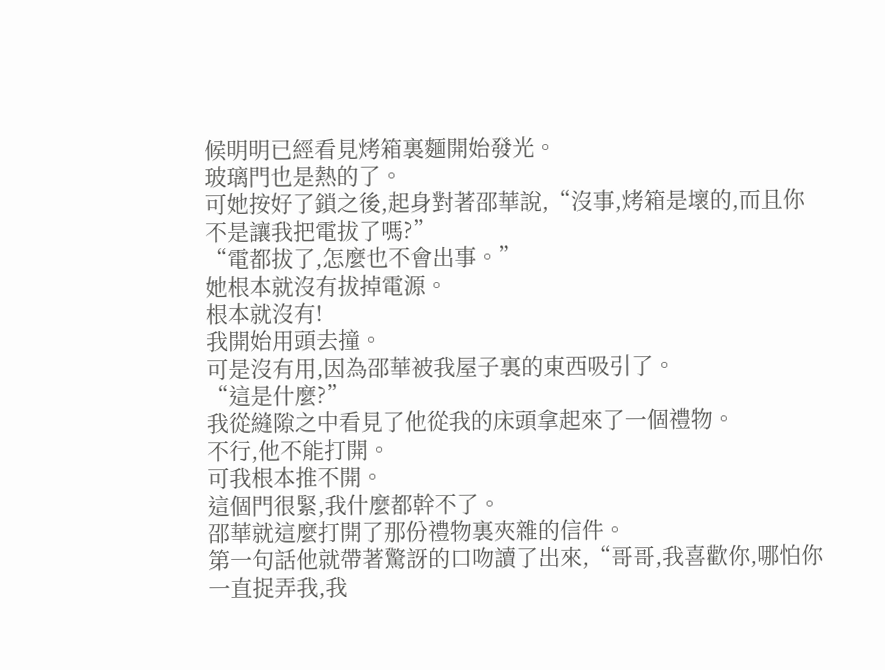候明明已經看見烤箱裏麵開始發光。
玻璃門也是熱的了。
可她按好了鎖之後,起身對著邵華說,“沒事,烤箱是壞的,而且你不是讓我把電拔了嗎?”
“電都拔了,怎麼也不會出事。”
她根本就沒有拔掉電源。
根本就沒有!
我開始用頭去撞。
可是沒有用,因為邵華被我屋子裏的東西吸引了。
“這是什麼?”
我從縫隙之中看見了他從我的床頭拿起來了一個禮物。
不行,他不能打開。
可我根本推不開。
這個門很緊,我什麼都幹不了。
邵華就這麼打開了那份禮物裏夾雜的信件。
第一句話他就帶著驚訝的口吻讀了出來,“哥哥,我喜歡你,哪怕你一直捉弄我,我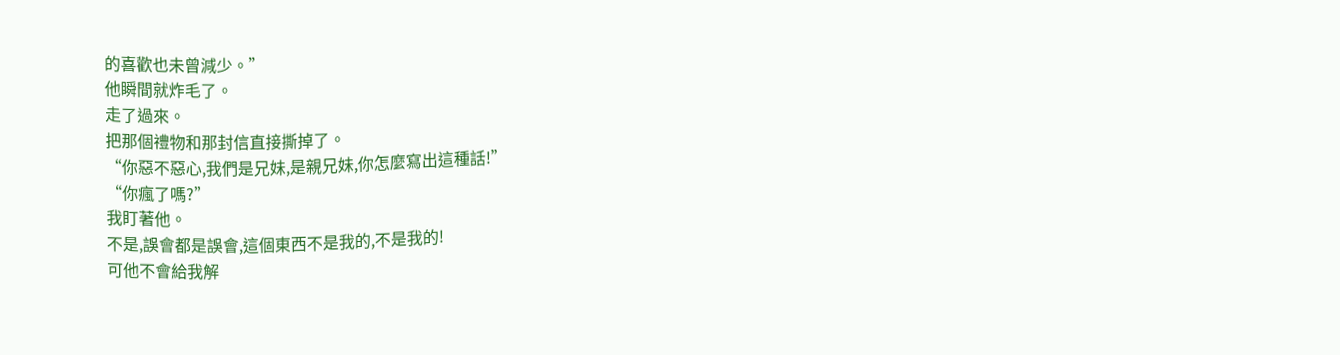的喜歡也未曾減少。”
他瞬間就炸毛了。
走了過來。
把那個禮物和那封信直接撕掉了。
“你惡不惡心,我們是兄妹,是親兄妹,你怎麼寫出這種話!”
“你瘋了嗎?”
我盯著他。
不是,誤會都是誤會,這個東西不是我的,不是我的!
可他不會給我解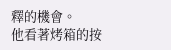釋的機會。
他看著烤箱的按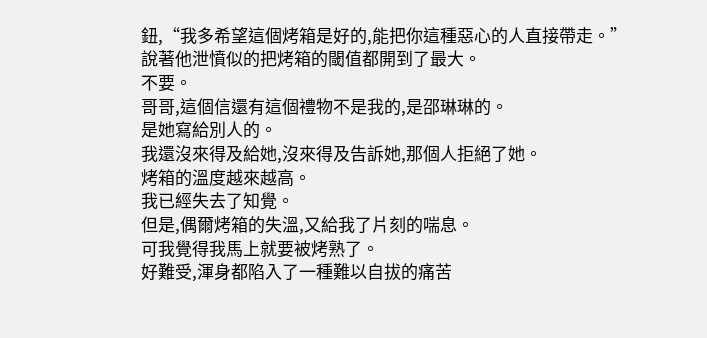鈕,“我多希望這個烤箱是好的,能把你這種惡心的人直接帶走。”
說著他泄憤似的把烤箱的閾值都開到了最大。
不要。
哥哥,這個信還有這個禮物不是我的,是邵琳琳的。
是她寫給別人的。
我還沒來得及給她,沒來得及告訴她,那個人拒絕了她。
烤箱的溫度越來越高。
我已經失去了知覺。
但是,偶爾烤箱的失溫,又給我了片刻的喘息。
可我覺得我馬上就要被烤熟了。
好難受,渾身都陷入了一種難以自拔的痛苦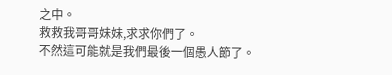之中。
救救我哥哥妹妹,求求你們了。
不然這可能就是我們最後一個愚人節了。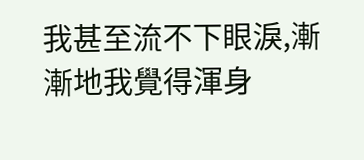我甚至流不下眼淚,漸漸地我覺得渾身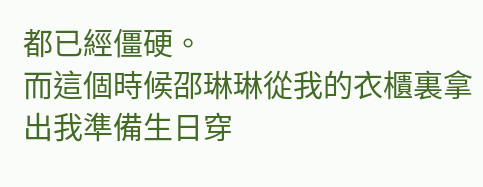都已經僵硬。
而這個時候邵琳琳從我的衣櫃裏拿出我準備生日穿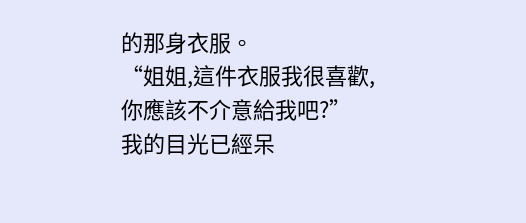的那身衣服。
“姐姐,這件衣服我很喜歡,你應該不介意給我吧?”
我的目光已經呆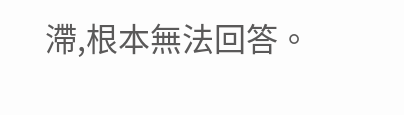滯,根本無法回答。